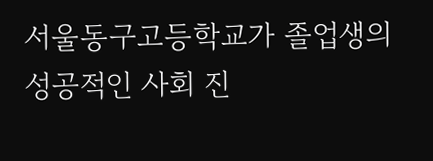서울동구고등학교가 졸업생의 성공적인 사회 진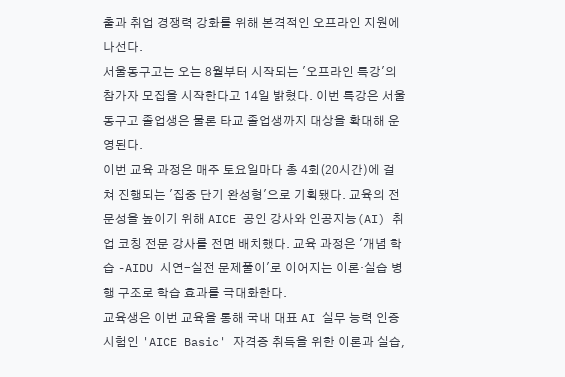출과 취업 경쟁력 강화를 위해 본격적인 오프라인 지원에 나선다.
서울동구고는 오는 8월부터 시작되는 '오프라인 특강'의 참가자 모집을 시작한다고 14일 밝혔다. 이번 특강은 서울동구고 졸업생은 물론 타교 졸업생까지 대상을 확대해 운영된다.
이번 교육 과정은 매주 토요일마다 총 4회(20시간)에 걸쳐 진행되는 '집중 단기 완성형'으로 기획됐다. 교육의 전문성을 높이기 위해 AICE 공인 강사와 인공지능(AI) 취업 코칭 전문 강사를 전면 배치했다. 교육 과정은 '개념 학습 -AIDU 시연-실전 문제풀이'로 이어지는 이론·실습 병행 구조로 학습 효과를 극대화한다.
교육생은 이번 교육을 통해 국내 대표 AI 실무 능력 인증 시험인 'AICE Basic' 자격증 취득을 위한 이론과 실습,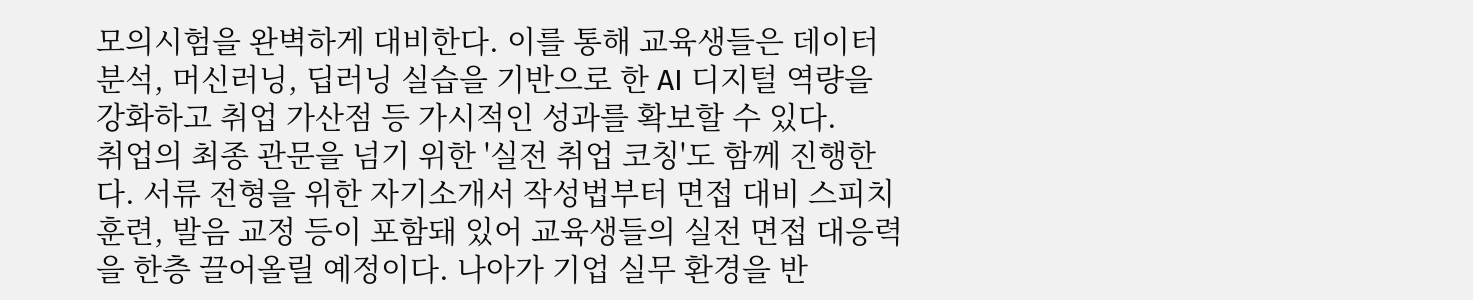모의시험을 완벽하게 대비한다. 이를 통해 교육생들은 데이터 분석, 머신러닝, 딥러닝 실습을 기반으로 한 AI 디지털 역량을 강화하고 취업 가산점 등 가시적인 성과를 확보할 수 있다.
취업의 최종 관문을 넘기 위한 '실전 취업 코칭'도 함께 진행한다. 서류 전형을 위한 자기소개서 작성법부터 면접 대비 스피치 훈련, 발음 교정 등이 포함돼 있어 교육생들의 실전 면접 대응력을 한층 끌어올릴 예정이다. 나아가 기업 실무 환경을 반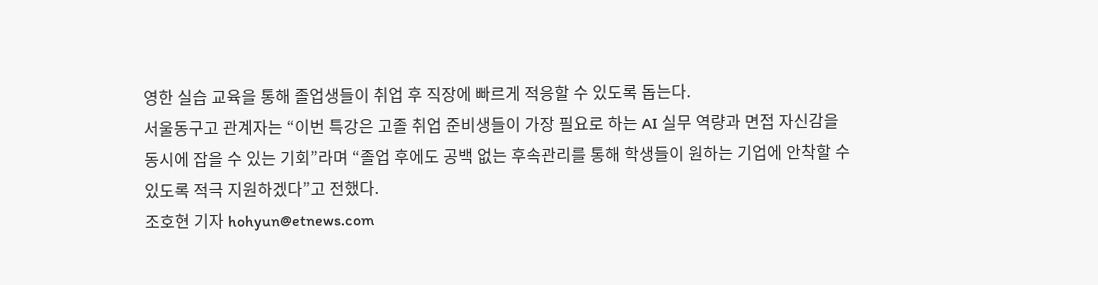영한 실습 교육을 통해 졸업생들이 취업 후 직장에 빠르게 적응할 수 있도록 돕는다.
서울동구고 관계자는 “이번 특강은 고졸 취업 준비생들이 가장 필요로 하는 AI 실무 역량과 면접 자신감을 동시에 잡을 수 있는 기회”라며 “졸업 후에도 공백 없는 후속관리를 통해 학생들이 원하는 기업에 안착할 수 있도록 적극 지원하겠다”고 전했다.
조호현 기자 hohyun@etnews.com